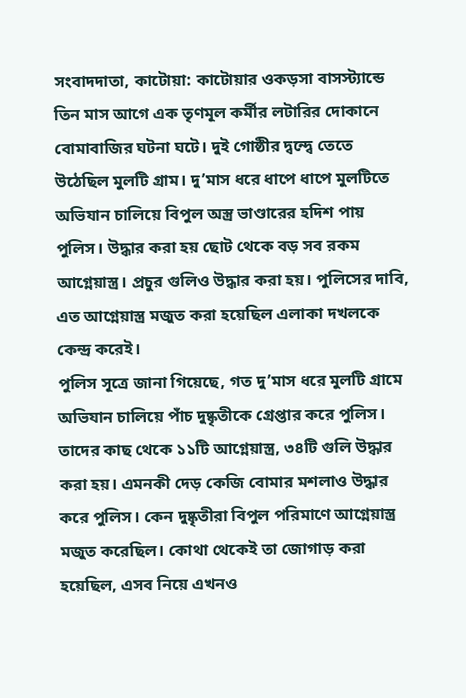সংবাদদাতা, কাটোয়া: কাটোয়ার ওকড়সা বাসস্ট্যান্ডে তিন মাস আগে এক তৃণমূল কর্মীর লটারির দোকানে বোমাবাজির ঘটনা ঘটে। দুই গোষ্ঠীর দ্বন্দ্বে তেতে উঠেছিল মুলটি গ্রাম। দু’মাস ধরে ধাপে ধাপে মুলটিতে অভিযান চালিয়ে বিপুল অস্ত্র ভাণ্ডারের হদিশ পায় পুলিস। উদ্ধার করা হয় ছোট থেকে বড় সব রকম আগ্নেয়াস্ত্র। প্রচুর গুলিও উদ্ধার করা হয়। পুলিসের দাবি, এত আগ্নেয়াস্ত্র মজুত করা হয়েছিল এলাকা দখলকে কেন্দ্র করেই।
পুলিস সূত্রে জানা গিয়েছে, গত দু’মাস ধরে মুলটি গ্রামে অভিযান চালিয়ে পাঁচ দুষ্কৃতীকে গ্রেপ্তার করে পুলিস। তাদের কাছ থেকে ১১টি আগ্নেয়াস্ত্র, ৩৪টি গুলি উদ্ধার করা হয়। এমনকী দেড় কেজি বোমার মশলাও উদ্ধার করে পুলিস। কেন দুষ্কৃতীরা বিপুল পরিমাণে আগ্নেয়াস্ত্র মজুত করেছিল। কোথা থেকেই তা জোগাড় করা হয়েছিল, এসব নিয়ে এখনও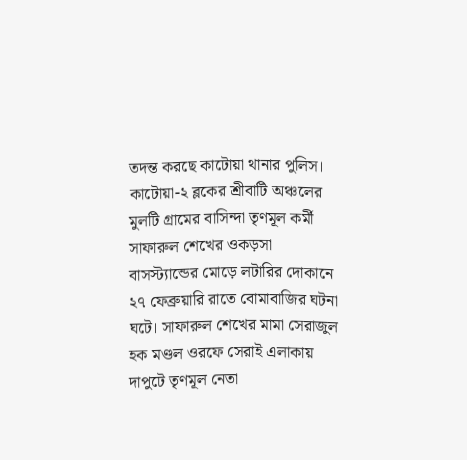তদন্ত করছে কাটোয়া থানার পুলিস।
কাটোয়া-২ ব্লকের শ্রীবাটি অঞ্চলের মুলটি গ্রামের বাসিন্দা তৃণমূল কর্মী সাফারুল শেখের ওকড়সা বাসস্ট্যান্ডের মোড়ে লটারির দোকানে ২৭ ফেব্রুয়ারি রাতে বোমাবাজির ঘটনা ঘটে। সাফারুল শেখের মামা সেরাজুল হক মণ্ডল ওরফে সেরাই এলাকায় দাপুটে তৃণমূল নেতা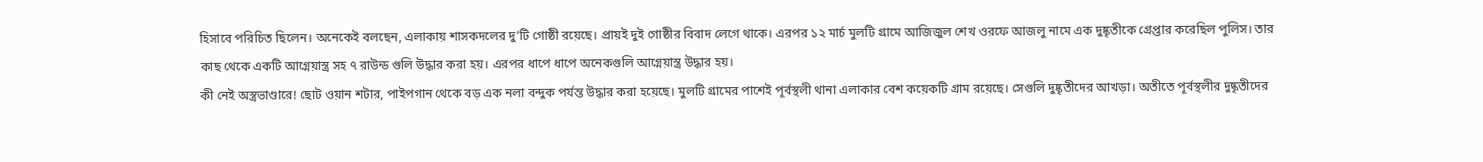হিসাবে পরিচিত ছিলেন। অনেকেই বলছেন, এলাকায় শাসকদলের দু’টি গোষ্ঠী রয়েছে। প্রায়ই দুই গোষ্ঠীর বিবাদ লেগে থাকে। এরপর ১২ মার্চ মুলটি গ্রামে আজিজুল শেখ ওরফে আজলু নামে এক দুষ্কৃতীকে গ্রেপ্তার করেছিল পুলিস। তার কাছ থেকে একটি আগ্নেয়াস্ত্র সহ ৭ রাউন্ড গুলি উদ্ধার করা হয়। এরপর ধাপে ধাপে অনেকগুলি আগ্নেয়াস্ত্র উদ্ধার হয়।
কী নেই অস্ত্রভাণ্ডারে! ছোট ওয়ান শটার, পাইপগান থেকে বড় এক নলা বন্দুক পর্যন্ত উদ্ধার করা হয়েছে। মুলটি গ্রামের পাশেই পূর্বস্থলী থানা এলাকার বেশ কয়েকটি গ্রাম রয়েছে। সেগুলি দুষ্কৃতীদের আখড়া। অতীতে পূর্বস্থলীর দুষ্কৃতীদের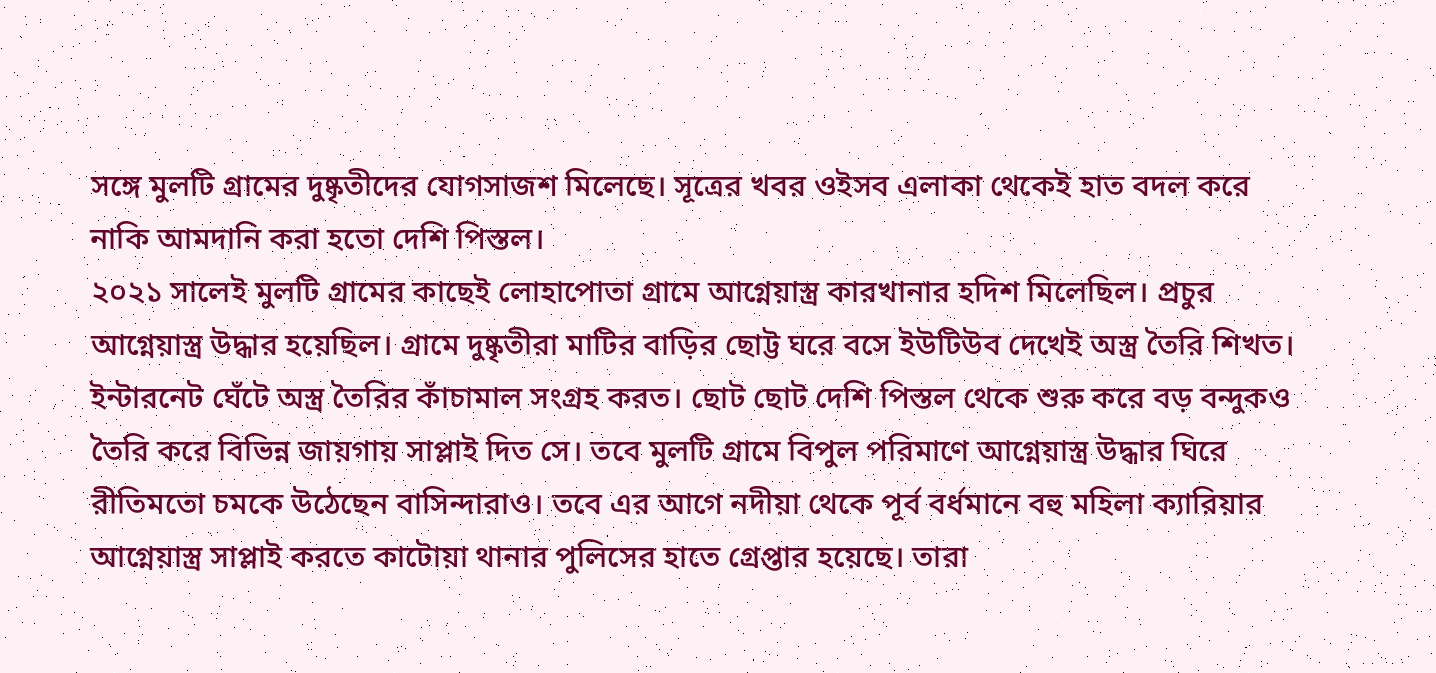সঙ্গে মুলটি গ্রামের দুষ্কৃতীদের যোগসাজশ মিলেছে। সূত্রের খবর ওইসব এলাকা থেকেই হাত বদল করে নাকি আমদানি করা হতো দেশি পিস্তল।
২০২১ সালেই মুলটি গ্রামের কাছেই লোহাপোতা গ্রামে আগ্নেয়াস্ত্র কারখানার হদিশ মিলেছিল। প্রচুর আগ্নেয়াস্ত্র উদ্ধার হয়েছিল। গ্রামে দুষ্কৃতীরা মাটির বাড়ির ছোট্ট ঘরে বসে ইউটিউব দেখেই অস্ত্র তৈরি শিখত। ইন্টারনেট ঘেঁটে অস্ত্র তৈরির কাঁচামাল সংগ্রহ করত। ছোট ছোট দেশি পিস্তল থেকে শুরু করে বড় বন্দুকও তৈরি করে বিভিন্ন জায়গায় সাপ্লাই দিত সে। তবে মুলটি গ্রামে বিপুল পরিমাণে আগ্নেয়াস্ত্র উদ্ধার ঘিরে রীতিমতো চমকে উঠেছেন বাসিন্দারাও। তবে এর আগে নদীয়া থেকে পূর্ব বর্ধমানে বহু মহিলা ক্যারিয়ার আগ্নেয়াস্ত্র সাপ্লাই করতে কাটোয়া থানার পুলিসের হাতে গ্রেপ্তার হয়েছে। তারা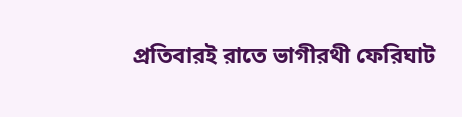প্রতিবারই রাতে ভাগীরথী ফেরিঘাট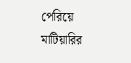পেরিয়ে মাটিয়ারির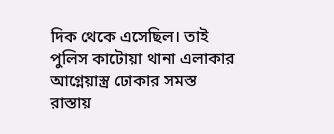দিক থেকে এসেছিল। তাই পুলিস কাটোয়া থানা এলাকার আগ্নেয়াস্ত্র ঢোকার সমস্ত রাস্তায়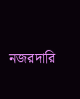নজরদারি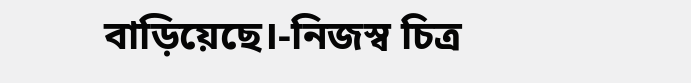বাড়িয়েছে।-নিজস্ব চিত্র